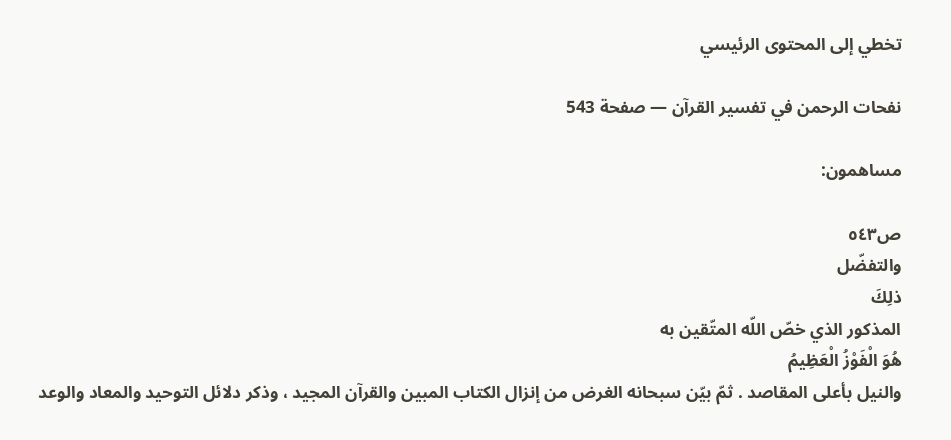تخطي إلى المحتوى الرئيسي

نفحات الرحمن في تفسير القرآن — صفحة 543

مساهمون:

ص٥٤٣
والتفضّل
ذلِكَ
المذكور الذي خصّ اللّه المتّقين به
هُوَ الْفَوْزُ الْعَظِيمُ
والنيل بأعلى المقاصد . ثمّ بيّن سبحانه الغرض من إنزال الكتاب المبين والقرآن المجيد ، وذكر دلائل التوحيد والمعاد والوعد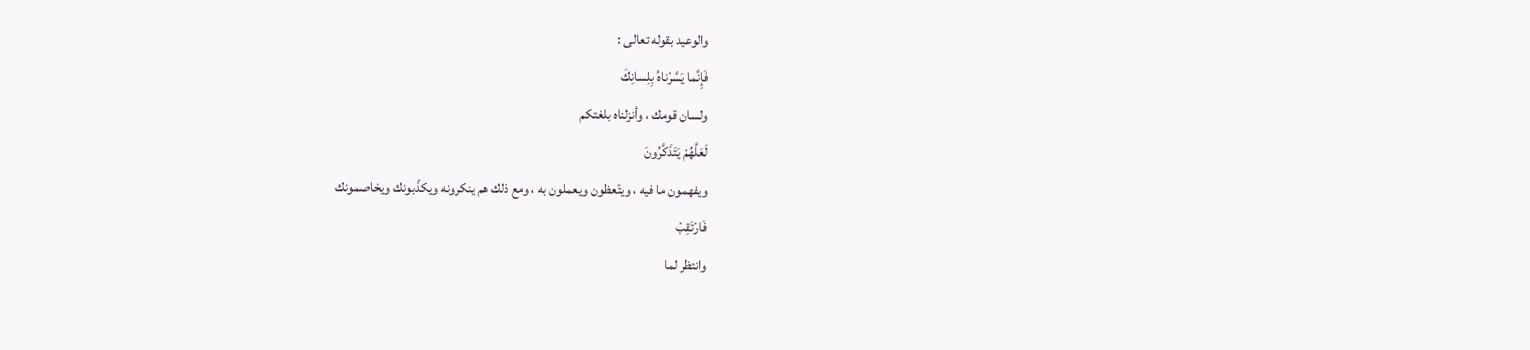والوعيد بقوله تعالى :
فَإِنَّما يَسَّرْناهُ بِلِسانِكَ
ولسان قومك ، وأنزلناه بلغتكم
لَعَلَّهُمْ يَتَذَكَّرُونَ
ويفهمون ما فيه ، ويتّعظون ويعملون به ، ومع ذلك هم ينكرونه ويكذّبونك ويخاصمونك
فَارْتَقِبْ
وانتظر لما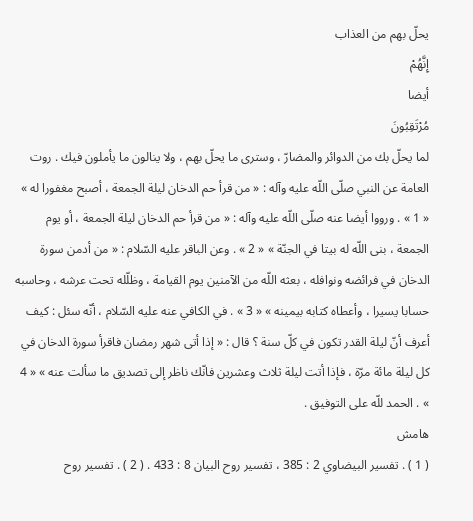يحلّ بهم من العذاب
إِنَّهُمْ
أيضا
مُرْتَقِبُونَ
لما يحلّ بك من الدوائر والمضارّ ، وسترى ما يحلّ بهم ، ولا ينالون ما يأملون فيك . روت العامة عن النبي صلّى اللّه عليه وآله : « من قرأ حم الدخان ليلة الجمعة ، أصبح مغفورا له » « 1 » . ورووا أيضا عنه صلّى اللّه عليه وآله : « من قرأ حم الدخان ليلة الجمعة ، أو يوم الجمعة ، بنى اللّه له بيتا في الجنّة » « 2 » . وعن الباقر عليه السّلام : « من أدمن سورة الدخان في فرائضه ونوافله ، بعثه اللّه من الآمنين يوم القيامة ، وظلّله تحت عرشه ، وحاسبه حسابا يسيرا ، وأعطاه كتابه بيمينه » « 3 » . في الكافي عنه عليه السّلام ، أنّه سئل : كيف أعرف أنّ ليلة القدر تكون في كلّ سنة ؟ قال : « إذا أتى شهر رمضان فاقرأ سورة الدخان في كل ليلة مائة مرّة ، فإذا أتت ليلة ثلاث وعشرين فانّك ناظر إلى تصديق ما سألت عنه » « 4 » . الحمد للّه على التوفيق .
هامش
( 1 ) . تفسير البيضاوي 2 : 385 ، تفسير روح البيان 8 : 433 . ( 2 ) . تفسير روح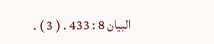البيان 8 : 433 . ( 3 ) .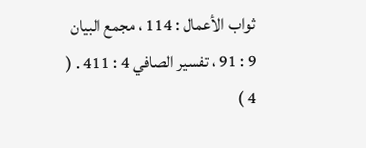ثواب الأعمال : 114 ، مجمع البيان 9 : 91 ، تفسير الصافي 4 : 411 . ( 4 )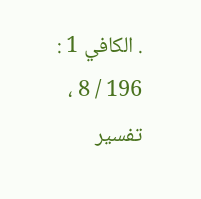. الكافي 1 : 196 / 8 ، تفسير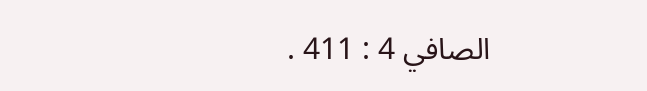الصافي 4 : 411 .